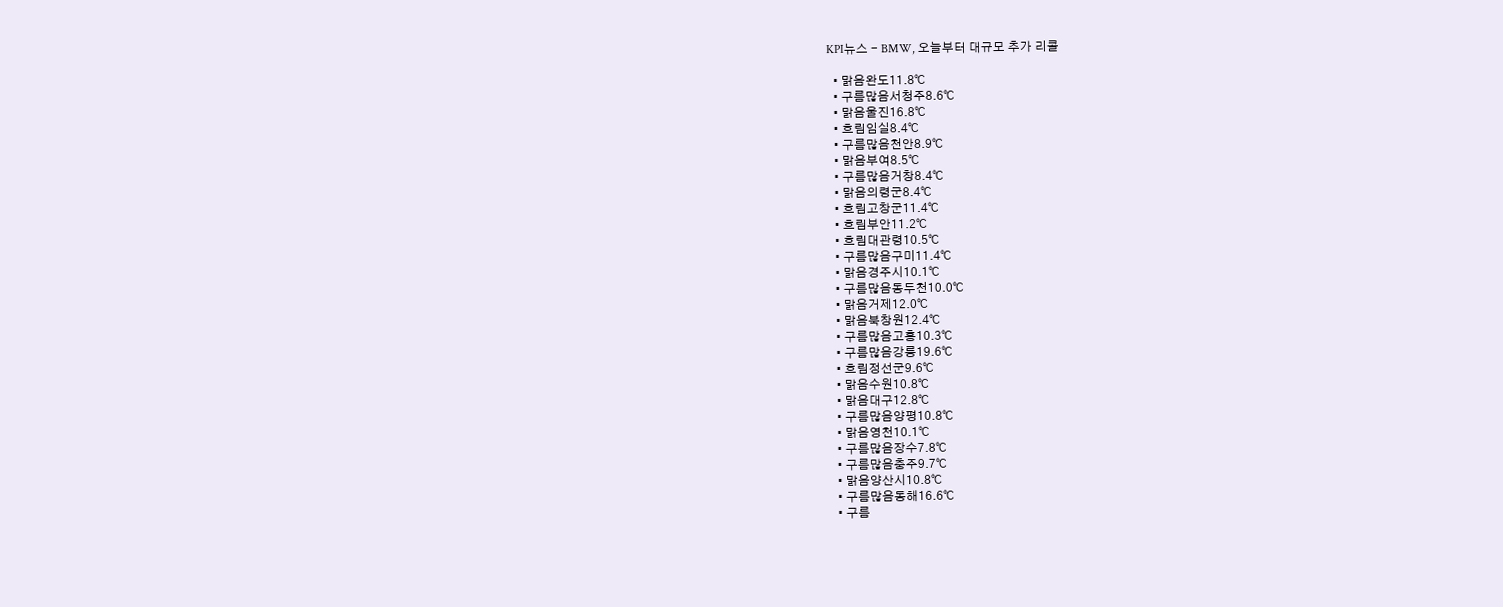KPI뉴스 - BMW, 오늘부터 대규모 추가 리콜

  • 맑음완도11.8℃
  • 구름많음서청주8.6℃
  • 맑음울진16.8℃
  • 흐림임실8.4℃
  • 구름많음천안8.9℃
  • 맑음부여8.5℃
  • 구름많음거창8.4℃
  • 맑음의령군8.4℃
  • 흐림고창군11.4℃
  • 흐림부안11.2℃
  • 흐림대관령10.5℃
  • 구름많음구미11.4℃
  • 맑음경주시10.1℃
  • 구름많음동두천10.0℃
  • 맑음거제12.0℃
  • 맑음북창원12.4℃
  • 구름많음고흥10.3℃
  • 구름많음강릉19.6℃
  • 흐림정선군9.6℃
  • 맑음수원10.8℃
  • 맑음대구12.8℃
  • 구름많음양평10.8℃
  • 맑음영천10.1℃
  • 구름많음장수7.8℃
  • 구름많음충주9.7℃
  • 맑음양산시10.8℃
  • 구름많음동해16.6℃
  • 구름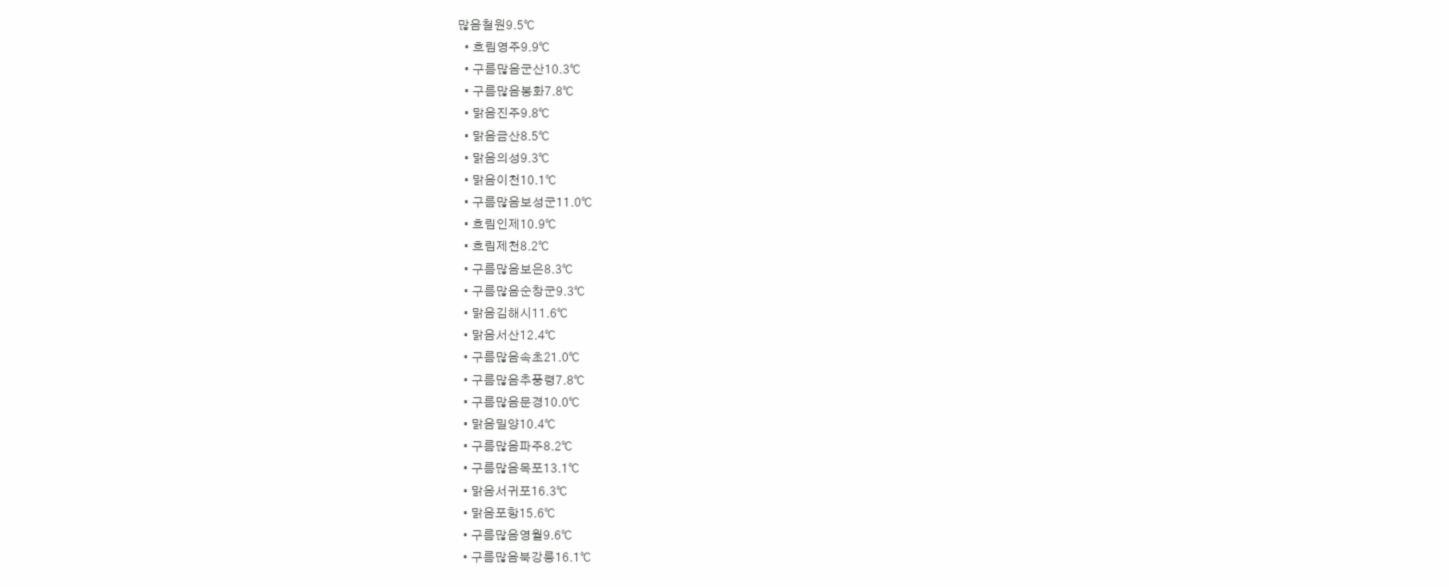많음철원9.5℃
  • 흐림영주9.9℃
  • 구름많음군산10.3℃
  • 구름많음봉화7.8℃
  • 맑음진주9.8℃
  • 맑음금산8.5℃
  • 맑음의성9.3℃
  • 맑음이천10.1℃
  • 구름많음보성군11.0℃
  • 흐림인제10.9℃
  • 흐림제천8.2℃
  • 구름많음보은8.3℃
  • 구름많음순창군9.3℃
  • 맑음김해시11.6℃
  • 맑음서산12.4℃
  • 구름많음속초21.0℃
  • 구름많음추풍령7.8℃
  • 구름많음문경10.0℃
  • 맑음밀양10.4℃
  • 구름많음파주8.2℃
  • 구름많음목포13.1℃
  • 맑음서귀포16.3℃
  • 맑음포항15.6℃
  • 구름많음영월9.6℃
  • 구름많음북강릉16.1℃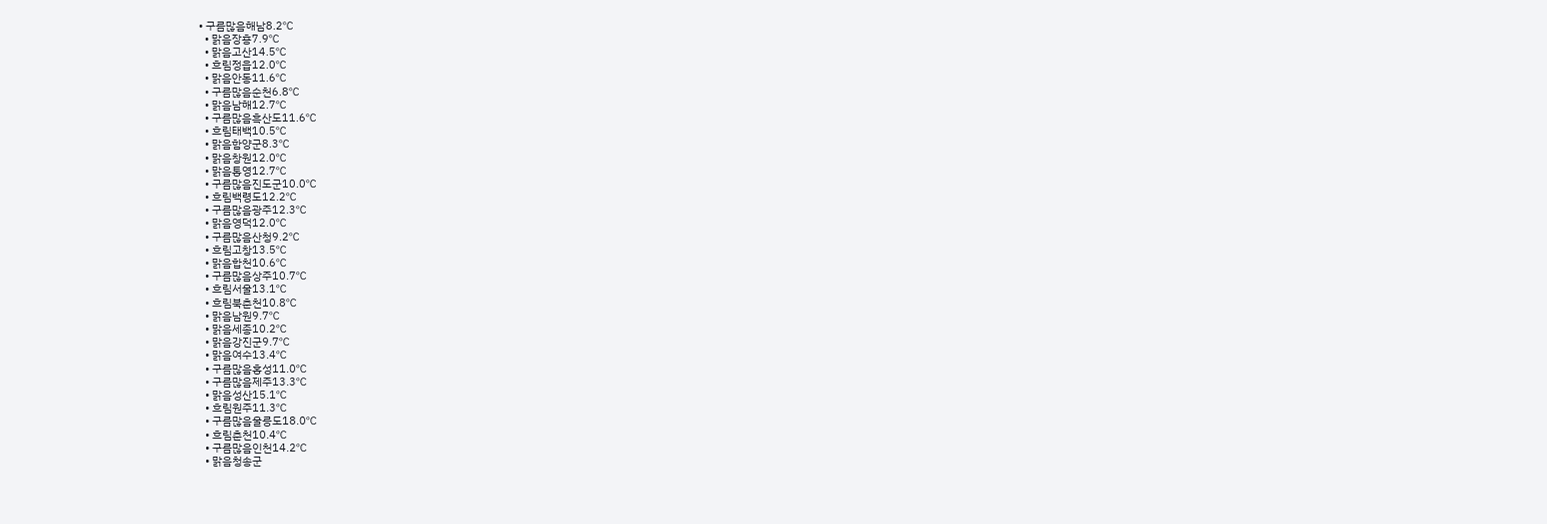• 구름많음해남8.2℃
  • 맑음장흥7.9℃
  • 맑음고산14.5℃
  • 흐림정읍12.0℃
  • 맑음안동11.6℃
  • 구름많음순천6.8℃
  • 맑음남해12.7℃
  • 구름많음흑산도11.6℃
  • 흐림태백10.5℃
  • 맑음함양군8.3℃
  • 맑음창원12.0℃
  • 맑음통영12.7℃
  • 구름많음진도군10.0℃
  • 흐림백령도12.2℃
  • 구름많음광주12.3℃
  • 맑음영덕12.0℃
  • 구름많음산청9.2℃
  • 흐림고창13.5℃
  • 맑음합천10.6℃
  • 구름많음상주10.7℃
  • 흐림서울13.1℃
  • 흐림북춘천10.8℃
  • 맑음남원9.7℃
  • 맑음세종10.2℃
  • 맑음강진군9.7℃
  • 맑음여수13.4℃
  • 구름많음홍성11.0℃
  • 구름많음제주13.3℃
  • 맑음성산15.1℃
  • 흐림원주11.3℃
  • 구름많음울릉도18.0℃
  • 흐림춘천10.4℃
  • 구름많음인천14.2℃
  • 맑음청송군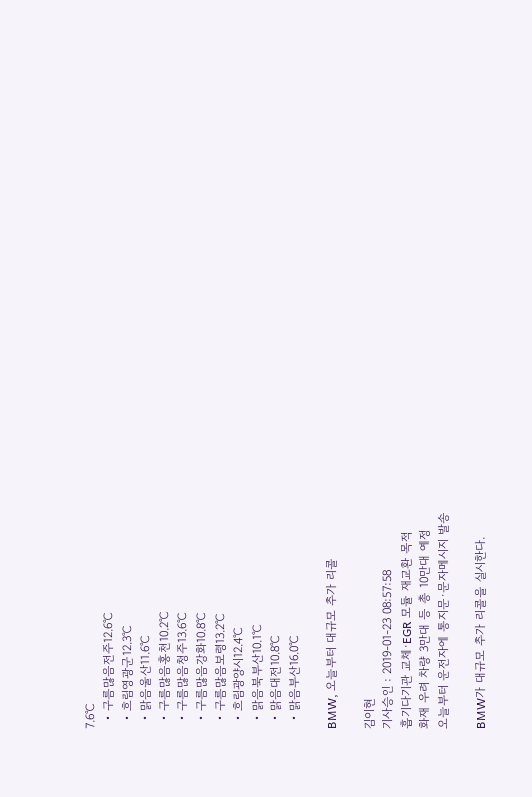7.6℃
  • 구름많음전주12.6℃
  • 흐림영광군12.3℃
  • 맑음울산11.6℃
  • 구름많음홍천10.2℃
  • 구름많음청주13.6℃
  • 구름많음강화10.8℃
  • 구름많음보령13.2℃
  • 흐림광양시12.4℃
  • 맑음북부산10.1℃
  • 맑음대전10.8℃
  • 맑음부산16.0℃

BMW, 오늘부터 대규모 추가 리콜

김이현
기사승인 : 2019-01-23 08:57:58
흡기다기관 교체·EGR 모듈 재교환 목적
화재 우려 차량 3만대 등 총 10만대 예정
오늘부터 운전자에 통지문·문자메시지 발송

BMW가 대규모 추가 리콜을 실시한다.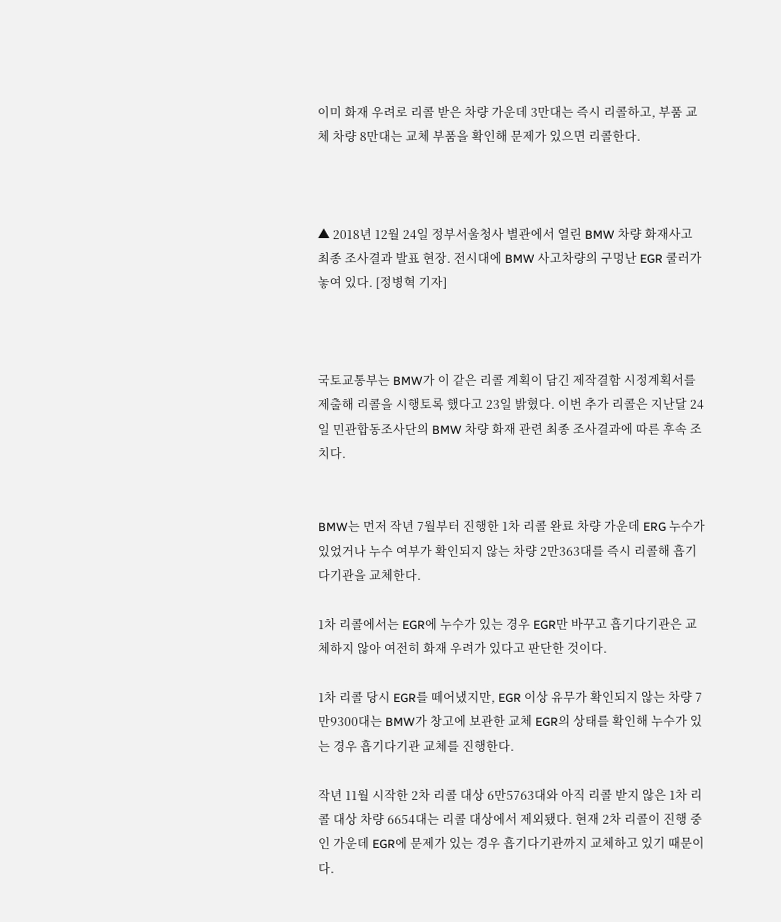이미 화재 우려로 리콜 받은 차량 가운데 3만대는 즉시 리콜하고, 부품 교체 차량 8만대는 교체 부품을 확인해 문제가 있으면 리콜한다.



▲ 2018년 12월 24일 정부서울청사 별관에서 열린 BMW 차량 화재사고 최종 조사결과 발표 현장. 전시대에 BMW 사고차량의 구멍난 EGR 쿨러가 놓여 있다. [정병혁 기자]



국토교통부는 BMW가 이 같은 리콜 계획이 담긴 제작결함 시정계획서를 제출해 리콜을 시행토록 했다고 23일 밝혔다. 이번 추가 리콜은 지난달 24일 민관합동조사단의 BMW 차량 화재 관련 최종 조사결과에 따른 후속 조치다.


BMW는 먼저 작년 7월부터 진행한 1차 리콜 완료 차량 가운데 ERG 누수가 있었거나 누수 여부가 확인되지 않는 차량 2만363대를 즉시 리콜해 흡기다기관을 교체한다.

1차 리콜에서는 EGR에 누수가 있는 경우 EGR만 바꾸고 흡기다기관은 교체하지 않아 여전히 화재 우려가 있다고 판단한 것이다.

1차 리콜 당시 EGR를 떼어냈지만, EGR 이상 유무가 확인되지 않는 차량 7만9300대는 BMW가 창고에 보관한 교체 EGR의 상태를 확인해 누수가 있는 경우 흡기다기관 교체를 진행한다.

작년 11월 시작한 2차 리콜 대상 6만5763대와 아직 리콜 받지 않은 1차 리콜 대상 차량 6654대는 리콜 대상에서 제외됐다. 현재 2차 리콜이 진행 중인 가운데 EGR에 문제가 있는 경우 흡기다기관까지 교체하고 있기 때문이다.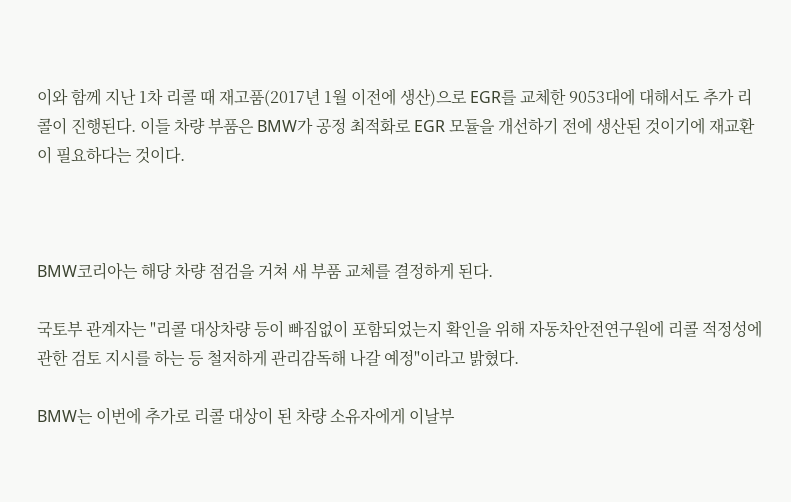이와 함께 지난 1차 리콜 때 재고품(2017년 1월 이전에 생산)으로 EGR를 교체한 9053대에 대해서도 추가 리콜이 진행된다. 이들 차량 부품은 BMW가 공정 최적화로 EGR 모듈을 개선하기 전에 생산된 것이기에 재교환이 필요하다는 것이다.



BMW코리아는 해당 차량 점검을 거쳐 새 부품 교체를 결정하게 된다.

국토부 관계자는 "리콜 대상차량 등이 빠짐없이 포함되었는지 확인을 위해 자동차안전연구원에 리콜 적정성에 관한 검토 지시를 하는 등 철저하게 관리감독해 나갈 예정"이라고 밝혔다.

BMW는 이번에 추가로 리콜 대상이 된 차량 소유자에게 이날부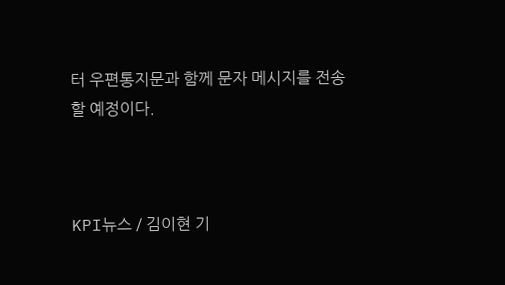터 우편통지문과 함께 문자 메시지를 전송할 예정이다.



KPI뉴스 / 김이현 기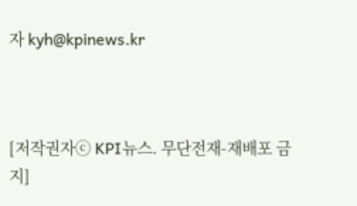자 kyh@kpinews.kr



[저작권자ⓒ KPI뉴스. 무단전재-재배포 금지]